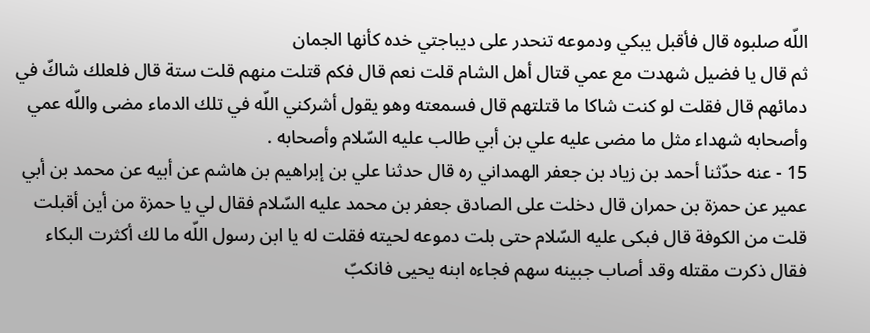اللّه صلبوه قال فأقبل يبكي ودموعه تنحدر على ديباجتي خده كأنها الجمان
ثم قال يا فضيل شهدت مع عمي قتال أهل الشام قلت نعم قال فكم قتلت منهم قلت ستة قال فلعلك شاكّ في دمائهم قال فقلت لو كنت شاكا ما قتلتهم قال فسمعته وهو يقول أشركني اللّه في تلك الدماء مضى واللّه عمي وأصحابه شهداء مثل ما مضى عليه علي بن أبي طالب عليه السّلام وأصحابه .
15 - عنه حدّثنا أحمد بن زياد بن جعفر الهمداني ره قال حدثنا علي بن إبراهيم بن هاشم عن أبيه عن محمد بن أبي عمير عن حمزة بن حمران قال دخلت على الصادق جعفر بن محمد عليه السّلام فقال لي يا حمزة من أين أقبلت قلت من الكوفة قال فبكى عليه السّلام حتى بلت دموعه لحيته فقلت له يا ابن رسول اللّه ما لك أكثرت البكاء فقال ذكرت مقتله وقد أصاب جبينه سهم فجاءه ابنه يحيى فانكبّ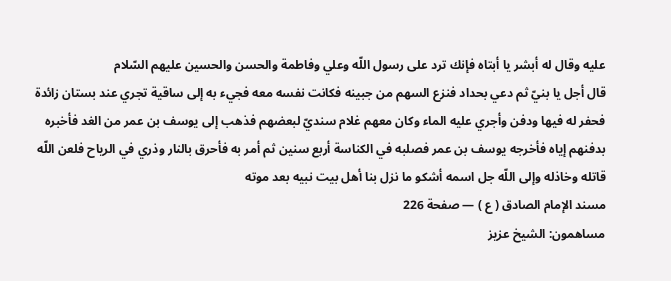عليه وقال له أبشر يا أبتاه فإنك ترد على رسول اللّه وعلي وفاطمة والحسن والحسين عليهم السّلام
قال أجل يا بنيّ ثم دعي بحداد فنزع السهم من جبينه فكانت نفسه معه فجيء به إلى ساقية تجري عند بستان زائدة فحفر له فيها ودفن وأجري عليه الماء وكان معهم غلام سنديّ لبعضهم فذهب إلى يوسف بن عمر من الغد فأخبره بدفنهم إياه فأخرجه يوسف بن عمر فصلبه في الكناسة أربع سنين ثم أمر به فأحرق بالنار وذري في الرياح فلعن اللّه قاتله وخاذله وإلى اللّه جل اسمه أشكو ما نزل بنا أهل بيت نبيه بعد موته
مسند الإمام الصادق ( ع ) — صفحة 226
مساهمون: الشيخ عزيز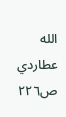الله عطاردي
ص٢٢٦